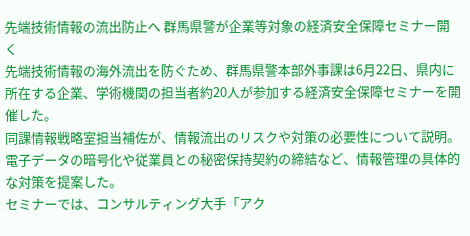先端技術情報の流出防止へ 群馬県警が企業等対象の経済安全保障セミナー開く
先端技術情報の海外流出を防ぐため、群馬県警本部外事課は6月22日、県内に所在する企業、学術機関の担当者約20人が参加する経済安全保障セミナーを開催した。
同課情報戦略室担当補佐が、情報流出のリスクや対策の必要性について説明。電子データの暗号化や従業員との秘密保持契約の締結など、情報管理の具体的な対策を提案した。
セミナーでは、コンサルティング大手「アク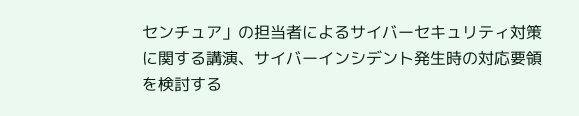センチュア」の担当者によるサイバーセキュリティ対策に関する講演、サイバーインシデント発生時の対応要領を検討する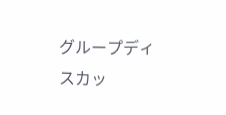グループディスカッ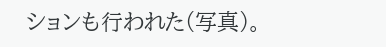ションも行われた(写真)。